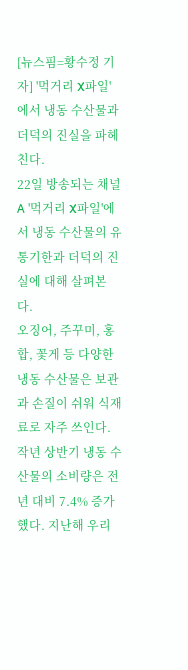[뉴스핌=황수정 기자] '먹거리 X파일'에서 냉동 수산물과 더덕의 진실을 파헤친다.
22일 방송되는 채널A '먹거리 X파일'에서 냉동 수산물의 유통기한과 더덕의 진실에 대해 살펴본다.
오징어, 주꾸미, 홍합, 꽃게 등 다양한 냉동 수산물은 보관과 손질이 쉬워 식재료로 자주 쓰인다. 작년 상반기 냉동 수산물의 소비량은 전년 대비 7.4% 증가했다. 지난해 우리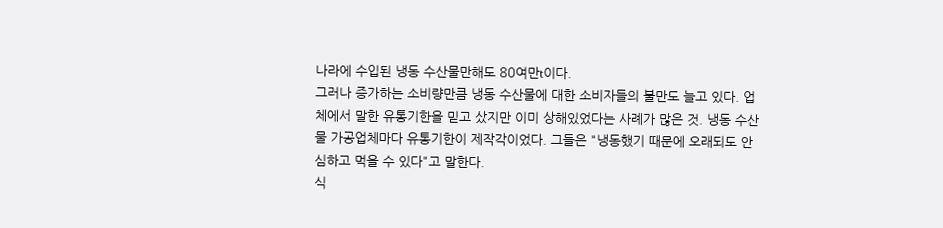나라에 수입된 냉동 수산물만해도 80여만t이다.
그러나 증가하는 소비량만큼 냉동 수산물에 대한 소비자들의 불만도 늘고 있다. 업체에서 말한 유통기한을 믿고 샀지만 이미 상해있었다는 사례가 많은 것. 냉동 수산물 가공업체마다 유통기한이 제작각이었다. 그들은 "냉동했기 때문에 오래되도 안심하고 먹을 수 있다"고 말한다.
식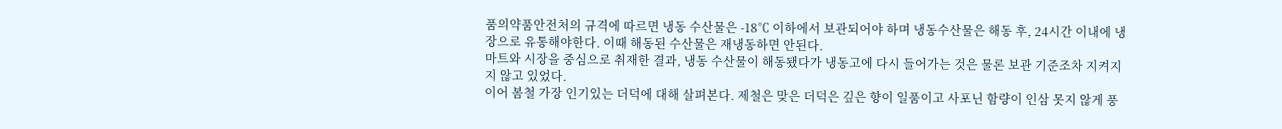품의약품안전처의 규격에 따르면 냉동 수산물은 -18℃ 이하에서 보관되어야 하며 냉동수산물은 해동 후, 24시간 이내에 냉장으로 유통해야한다. 이때 해동된 수산물은 재냉동하면 안된다.
마트와 시장을 중심으로 취재한 결과, 냉동 수산물이 해동됐다가 냉동고에 다시 들어가는 것은 물론 보관 기준조차 지켜지지 않고 있었다.
이어 봄철 가장 인기있는 더덕에 대해 살펴본다. 제철은 맞은 더덕은 깊은 향이 일품이고 사포닌 함량이 인삼 못지 않게 풍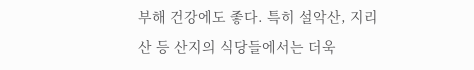부해 건강에도 좋다. 특히 설악산, 지리산 등 산지의 식당들에서는 더욱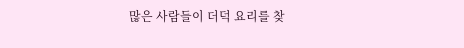많은 사람들이 더덕 요리를 찾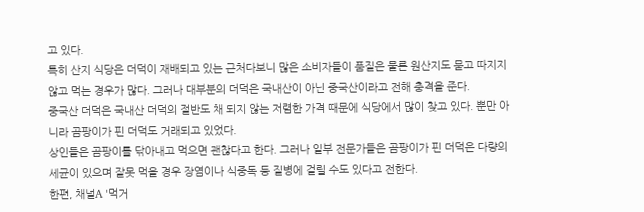고 있다.
특히 산지 식당은 더덕이 재배되고 있는 근처다보니 많은 소비자들이 품질은 물론 원산지도 묻고 따지지 않고 먹는 경우가 많다. 그러나 대부분의 더덕은 국내산이 아닌 중국산이라고 전해 충격을 준다.
중국산 더덕은 국내산 더덕의 절반도 채 되지 않는 저렴한 가격 때문에 식당에서 많이 찾고 있다. 뿐만 아니라 곰팡이가 핀 더덕도 거래되고 있었다.
상인들은 곰팡이를 닦아내고 먹으면 괜찮다고 한다. 그러나 일부 전문가들은 곰팡이가 핀 더덕은 다량의 세균이 있으며 잘못 먹을 경우 장염이나 식중독 등 질병에 걸릴 수도 있다고 전한다.
한편, 채널A '먹거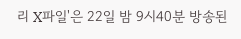리 X파일'은 22일 밤 9시40분 방송된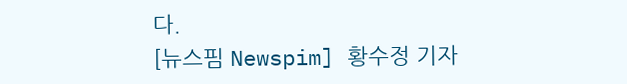다.
[뉴스핌 Newspim] 황수정 기자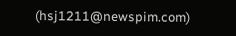(hsj1211@newspim.com)